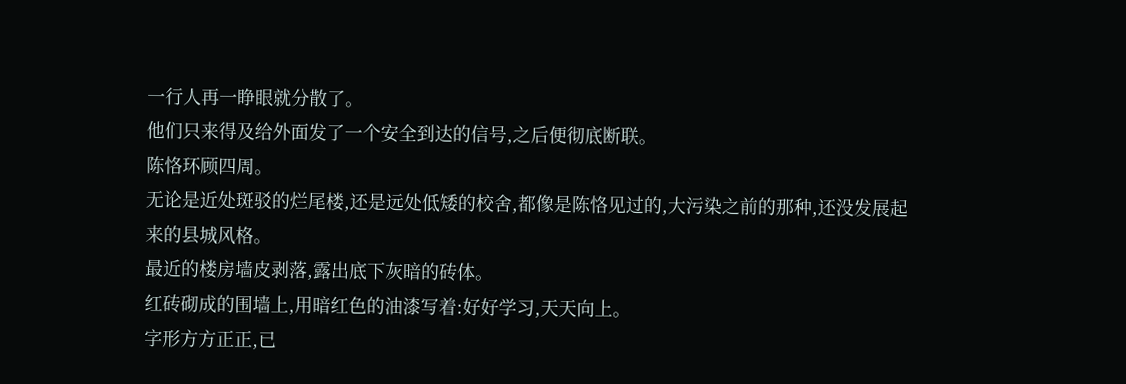一行人再一睁眼就分散了。
他们只来得及给外面发了一个安全到达的信号,之后便彻底断联。
陈恪环顾四周。
无论是近处斑驳的烂尾楼,还是远处低矮的校舍,都像是陈恪见过的,大污染之前的那种,还没发展起来的县城风格。
最近的楼房墙皮剥落,露出底下灰暗的砖体。
红砖砌成的围墙上,用暗红色的油漆写着:好好学习,天天向上。
字形方方正正,已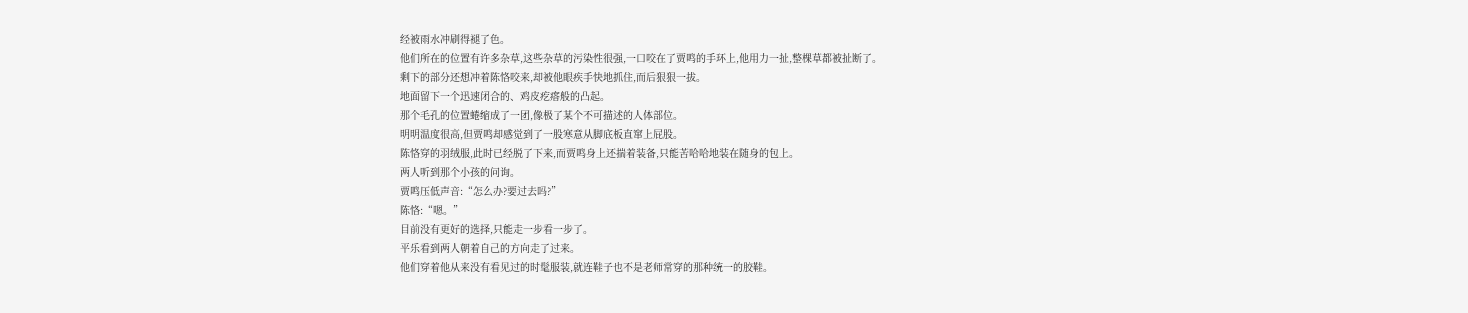经被雨水冲刷得褪了色。
他们所在的位置有许多杂草,这些杂草的污染性很强,一口咬在了贾鸣的手环上,他用力一扯,整棵草都被扯断了。
剩下的部分还想冲着陈恪咬来,却被他眼疾手快地抓住,而后狠狠一拔。
地面留下一个迅速闭合的、鸡皮疙瘩般的凸起。
那个毛孔的位置蜷缩成了一团,像极了某个不可描述的人体部位。
明明温度很高,但贾鸣却感觉到了一股寒意从脚底板直窜上屁股。
陈恪穿的羽绒服,此时已经脱了下来,而贾鸣身上还揣着装备,只能苦哈哈地装在随身的包上。
两人听到那个小孩的问询。
贾鸣压低声音:“怎么办?要过去吗?”
陈恪:“嗯。”
目前没有更好的选择,只能走一步看一步了。
平乐看到两人朝着自己的方向走了过来。
他们穿着他从来没有看见过的时髦服装,就连鞋子也不是老师常穿的那种统一的胶鞋。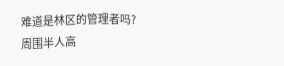难道是林区的管理者吗?
周围半人高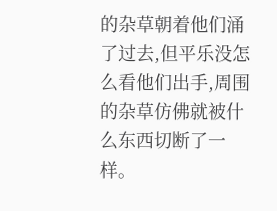的杂草朝着他们涌了过去,但平乐没怎么看他们出手,周围的杂草仿佛就被什么东西切断了一样。